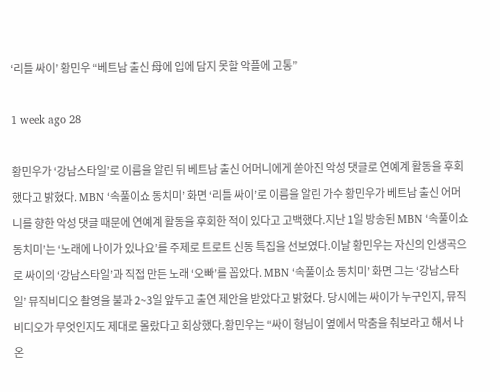‘리틀 싸이’ 황민우 “베트남 출신 母에 입에 담지 못할 악플에 고통”

1 week ago 28

황민우가 ‘강남스타일’로 이름을 알린 뒤 베트남 출신 어머니에게 쏟아진 악성 댓글로 연예계 활동을 후회했다고 밝혔다. MBN ‘속풀이쇼 동치미’ 화면 ‘리틀 싸이’로 이름을 알린 가수 황민우가 베트남 출신 어머니를 향한 악성 댓글 때문에 연예계 활동을 후회한 적이 있다고 고백했다.지난 1일 방송된 MBN ‘속풀이쇼 동치미’는 ‘노래에 나이가 있나요’를 주제로 트로트 신동 특집을 선보였다.이날 황민우는 자신의 인생곡으로 싸이의 ‘강남스타일’과 직접 만든 노래 ‘오빠’를 꼽았다. MBN ‘속풀이쇼 동치미’ 화면 그는 ‘강남스타일’ 뮤직비디오 촬영을 불과 2~3일 앞두고 출연 제안을 받았다고 밝혔다. 당시에는 싸이가 누구인지, 뮤직비디오가 무엇인지도 제대로 몰랐다고 회상했다.황민우는 “싸이 형님이 옆에서 막춤을 춰보라고 해서 나온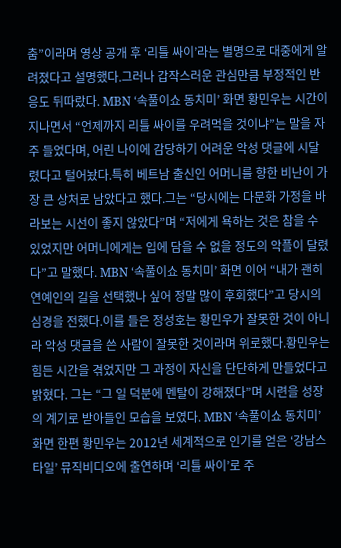춤”이라며 영상 공개 후 ‘리틀 싸이’라는 별명으로 대중에게 알려졌다고 설명했다.그러나 갑작스러운 관심만큼 부정적인 반응도 뒤따랐다. MBN ‘속풀이쇼 동치미’ 화면 황민우는 시간이 지나면서 “언제까지 리틀 싸이를 우려먹을 것이냐”는 말을 자주 들었다며, 어린 나이에 감당하기 어려운 악성 댓글에 시달렸다고 털어놨다.특히 베트남 출신인 어머니를 향한 비난이 가장 큰 상처로 남았다고 했다.그는 “당시에는 다문화 가정을 바라보는 시선이 좋지 않았다”며 “저에게 욕하는 것은 참을 수 있었지만 어머니에게는 입에 담을 수 없을 정도의 악플이 달렸다”고 말했다. MBN ‘속풀이쇼 동치미’ 화면 이어 “내가 괜히 연예인의 길을 선택했나 싶어 정말 많이 후회했다”고 당시의 심경을 전했다.이를 들은 정성호는 황민우가 잘못한 것이 아니라 악성 댓글을 쓴 사람이 잘못한 것이라며 위로했다.황민우는 힘든 시간을 겪었지만 그 과정이 자신을 단단하게 만들었다고 밝혔다. 그는 “그 일 덕분에 멘탈이 강해졌다”며 시련을 성장의 계기로 받아들인 모습을 보였다. MBN ‘속풀이쇼 동치미’ 화면 한편 황민우는 2012년 세계적으로 인기를 얻은 ‘강남스타일’ 뮤직비디오에 출연하며 ‘리틀 싸이’로 주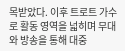목받았다. 이후 트로트 가수로 활동 영역을 넓히며 무대와 방송을 통해 대중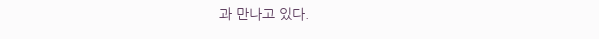과 만나고 있다.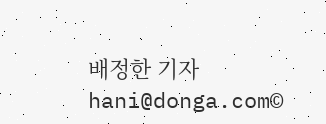배정한 기자 hani@donga.com©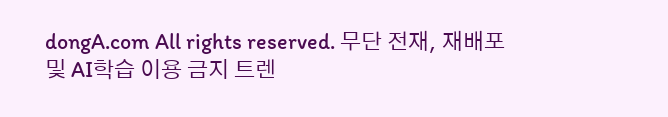dongA.com All rights reserved. 무단 전재, 재배포 및 AI학습 이용 금지 트렌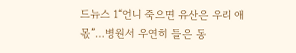드뉴스 1“언니 죽으면 유산은 우리 애 몫”…병원서 우연히 들은 동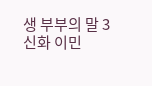생 부부의 말 3신화 이민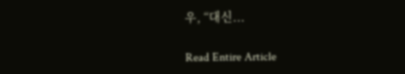우, “대신...

Read Entire Article